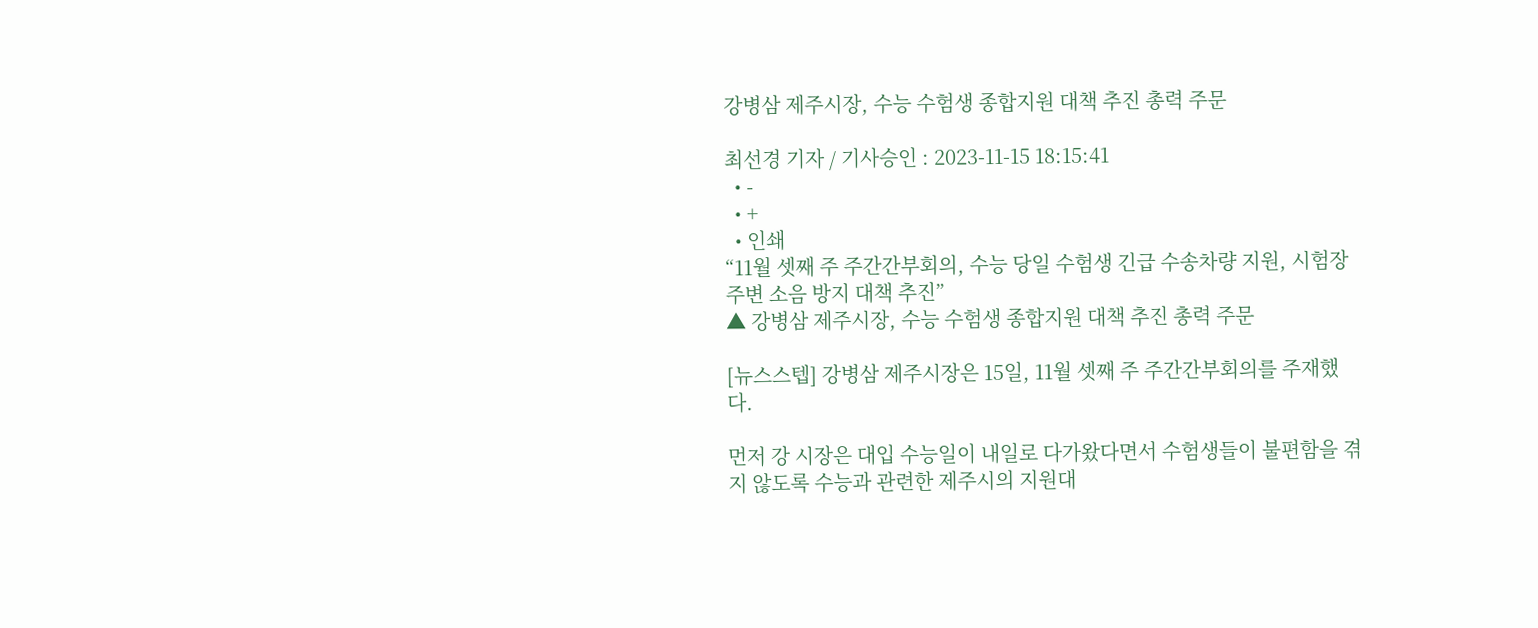강병삼 제주시장, 수능 수험생 종합지원 대책 추진 총력 주문

최선경 기자 / 기사승인 : 2023-11-15 18:15:41
  • -
  • +
  • 인쇄
“11월 셋째 주 주간간부회의, 수능 당일 수험생 긴급 수송차량 지원, 시험장 주변 소음 방지 대책 추진”
▲ 강병삼 제주시장, 수능 수험생 종합지원 대책 추진 총력 주문

[뉴스스텝] 강병삼 제주시장은 15일, 11월 셋째 주 주간간부회의를 주재했다.

먼저 강 시장은 대입 수능일이 내일로 다가왔다면서 수험생들이 불편함을 겪지 않도록 수능과 관련한 제주시의 지원대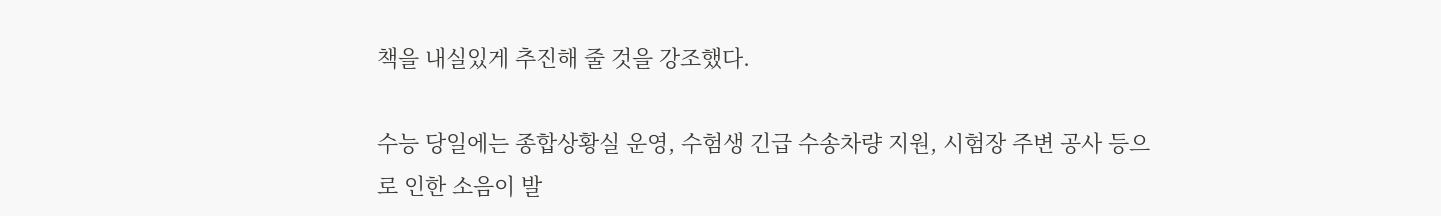책을 내실있게 추진해 줄 것을 강조했다.

수능 당일에는 종합상황실 운영, 수험생 긴급 수송차량 지원, 시험장 주변 공사 등으로 인한 소음이 발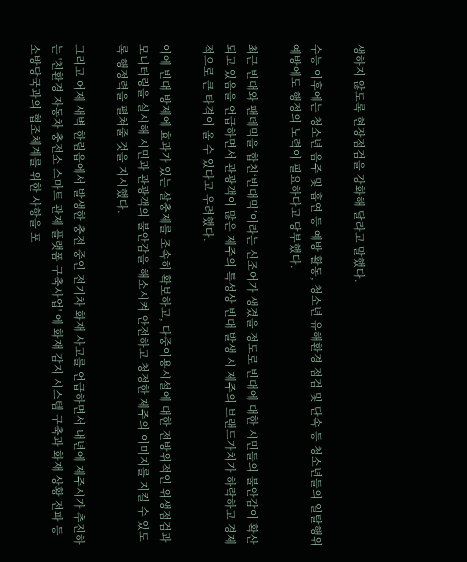생하지 않도록 현장점검을 강화해 달라고 말했다.

수능 이후에는 청소년 음주 및 흡연 등 예방 활동, 청소년 유해환경 점검 및 단속 등 청소년들의 일탈행위 예방에도 행정의 노력이 필요하다고 당부했다.

최근 빈대와 팬데믹을 합친‘빈대믹’이라는 신조어가 생겼을 정도로 빈대에 대한 시민들의 불안감이 확산되고 있음을 언급하면서 관광객이 많은 제주의 특성상 빈대 발생 시 제주의 브랜드가치가 하락하고 경제적으로 큰 타격이 올 수 있다고 우려했다.

이에 빈대 방제에 효과가 있는 살충제를 조속히 확보하고, 다중이용시설에 대한 전방위적인 위생점검과 모니터링을 실시해 시민과 관광객의 불안감을 해소시켜 안전하고 청정한 제주의 이미지를 지킬 수 있도록 행정력을 펼쳐줄 것을 지시했다.

그리고 어제 새벽 한림읍에서 발생한 충전 중인 전기차 화재 사고를 언급하면서 내년에 제주시가 추진하는 '친환경 자동차 충전소 스마트 관제 플랫폼 구축사업' 에 화재 감지 시스템 구축과 화재 상황 전파 등 소방당국과의 협조체계를 위한 사항을 포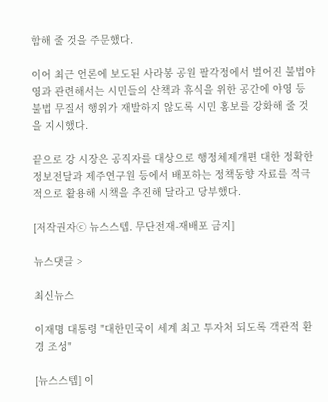함해 줄 것을 주문했다.

이어 최근 언론에 보도된 사라봉 공원 팔각정에서 벌어진 불법야영과 관련해서는 시민들의 산책과 휴식을 위한 공간에 야영 등 불법 무질서 행위가 재발하지 않도록 시민 홍보를 강화해 줄 것을 지시했다.

끝으로 강 시장은 공직자를 대상으로 행정체제개편 대한 정확한 정보전달과 제주연구원 등에서 배포하는 정책동향 자료를 적극적으로 활용해 시책을 추진해 달라고 당부했다.

[저작권자ⓒ 뉴스스텝. 무단전재-재배포 금지]

뉴스댓글 >

최신뉴스

이재명 대통령 "대한민국이 세계 최고 투자처 되도록 객관적 환경 조성"

[뉴스스텝] 이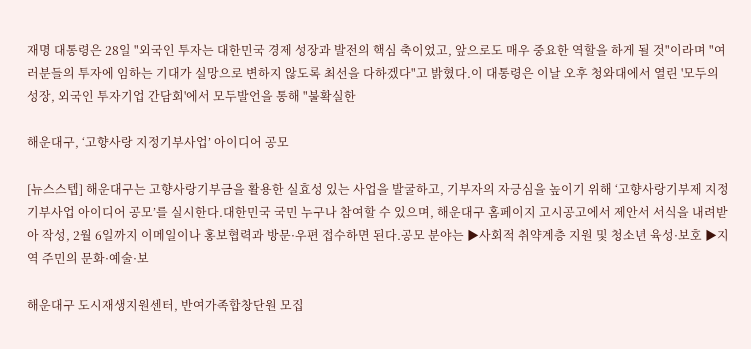재명 대통령은 28일 "외국인 투자는 대한민국 경제 성장과 발전의 핵심 축이었고, 앞으로도 매우 중요한 역할을 하게 될 것"이라며 "여러분들의 투자에 임하는 기대가 실망으로 변하지 않도록 최선을 다하겠다"고 밝혔다.이 대통령은 이날 오후 청와대에서 열린 '모두의 성장, 외국인 투자기업 간담회'에서 모두발언을 통해 "불확실한

해운대구, ‘고향사랑 지정기부사업’ 아이디어 공모

[뉴스스텝] 해운대구는 고향사랑기부금을 활용한 실효성 있는 사업을 발굴하고, 기부자의 자긍심을 높이기 위해 ‘고향사랑기부제 지정기부사업 아이디어 공모’를 실시한다.대한민국 국민 누구나 참여할 수 있으며, 해운대구 홈페이지 고시공고에서 제안서 서식을 내려받아 작성, 2월 6일까지 이메일이나 홍보협력과 방문·우편 접수하면 된다.공모 분야는 ▶사회적 취약계층 지원 및 청소년 육성·보호 ▶지역 주민의 문화·예술·보

해운대구 도시재생지원센터, 반여가족합창단원 모집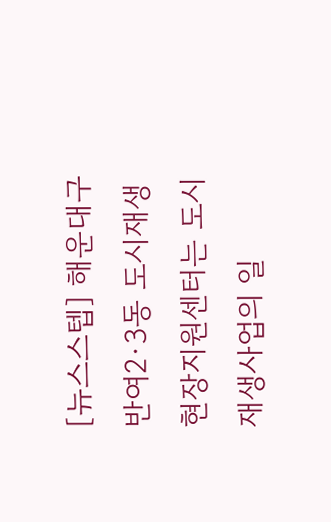[뉴스스텝] 해운대구 반여2·3동 도시재생현장지원센터는 도시재생사업의 일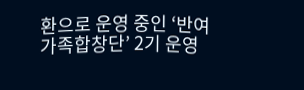환으로 운영 중인 ‘반여가족합창단’ 2기 운영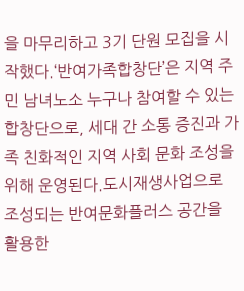을 마무리하고 3기 단원 모집을 시작했다.‘반여가족합창단’은 지역 주민 남녀노소 누구나 참여할 수 있는 합창단으로, 세대 간 소통 증진과 가족 친화적인 지역 사회 문화 조성을 위해 운영된다.도시재생사업으로 조성되는 반여문화플러스 공간을 활용한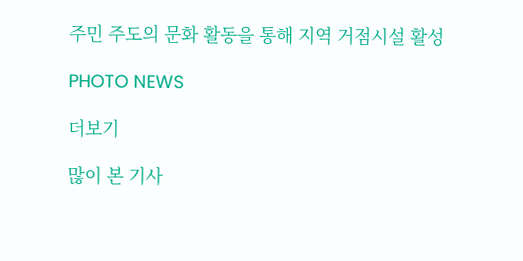주민 주도의 문화 활동을 통해 지역 거점시설 활성

PHOTO NEWS

더보기

많이 본 기사